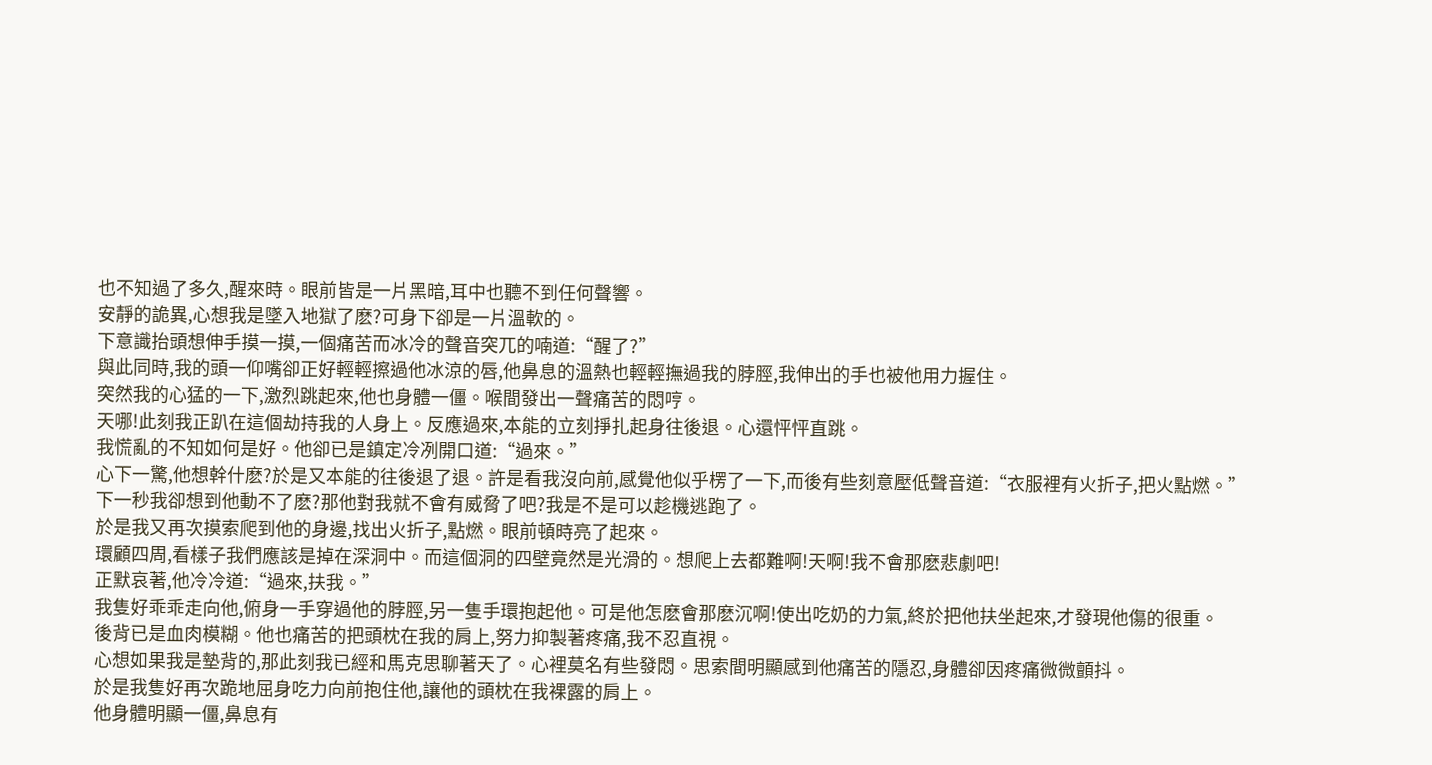也不知過了多久,醒來時。眼前皆是一片黑暗,耳中也聽不到任何聲響。
安靜的詭異,心想我是墜入地獄了麽?可身下卻是一片溫軟的。
下意識抬頭想伸手摸一摸,一個痛苦而冰冷的聲音突兀的喃道:“醒了?”
與此同時,我的頭一仰嘴卻正好輕輕擦過他冰涼的唇,他鼻息的溫熱也輕輕撫過我的脖脛,我伸出的手也被他用力握住。
突然我的心猛的一下,激烈跳起來,他也身體一僵。喉間發出一聲痛苦的悶哼。
天哪!此刻我正趴在這個劫持我的人身上。反應過來,本能的立刻掙扎起身往後退。心還怦怦直跳。
我慌亂的不知如何是好。他卻已是鎮定冷冽開口道:“過來。”
心下一驚,他想幹什麽?於是又本能的往後退了退。許是看我沒向前,感覺他似乎楞了一下,而後有些刻意壓低聲音道:“衣服裡有火折子,把火點燃。”
下一秒我卻想到他動不了麽?那他對我就不會有威脅了吧?我是不是可以趁機逃跑了。
於是我又再次摸索爬到他的身邊,找出火折子,點燃。眼前頓時亮了起來。
環顧四周,看樣子我們應該是掉在深洞中。而這個洞的四壁竟然是光滑的。想爬上去都難啊!天啊!我不會那麽悲劇吧!
正默哀著,他冷冷道:“過來,扶我。”
我隻好乖乖走向他,俯身一手穿過他的脖脛,另一隻手環抱起他。可是他怎麽會那麽沉啊!使出吃奶的力氣,終於把他扶坐起來,才發現他傷的很重。
後背已是血肉模糊。他也痛苦的把頭枕在我的肩上,努力抑製著疼痛,我不忍直視。
心想如果我是墊背的,那此刻我已經和馬克思聊著天了。心裡莫名有些發悶。思索間明顯感到他痛苦的隱忍,身體卻因疼痛微微顫抖。
於是我隻好再次跪地屈身吃力向前抱住他,讓他的頭枕在我裸露的肩上。
他身體明顯一僵,鼻息有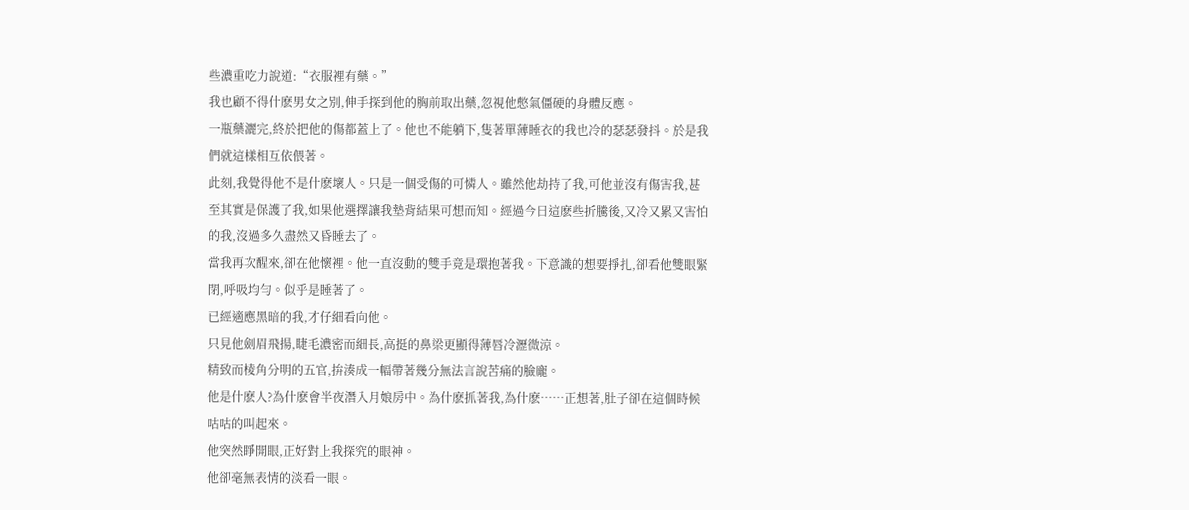些濃重吃力說道:“衣服裡有藥。”
我也顧不得什麽男女之別,伸手探到他的胸前取出藥,忽視他憋氣僵硬的身體反應。
一瓶藥灑完,終於把他的傷都蓋上了。他也不能躺下,隻著單薄睡衣的我也冷的瑟瑟發抖。於是我們就這樣相互依偎著。
此刻,我覺得他不是什麽壞人。只是一個受傷的可憐人。雖然他劫持了我,可他並沒有傷害我,甚至其實是保護了我,如果他選擇讓我墊背結果可想而知。經過今日這麽些折騰後,又冷又累又害怕的我,沒過多久盡然又昏睡去了。
當我再次醒來,卻在他懷裡。他一直沒動的雙手竟是環抱著我。下意識的想要掙扎,卻看他雙眼緊閉,呼吸均勻。似乎是睡著了。
已經適應黑暗的我,才仔細看向他。
只見他劍眉飛揚,睫毛濃密而細長,高挺的鼻梁更顯得薄唇冷瀝微涼。
精致而棱角分明的五官,拚湊成一幅帶著幾分無法言說苦痛的臉龐。
他是什麽人?為什麽會半夜潛入月娘房中。為什麽抓著我,為什麽……正想著,肚子卻在這個時候咕咕的叫起來。
他突然睜開眼,正好對上我探究的眼神。
他卻毫無表情的淡看一眼。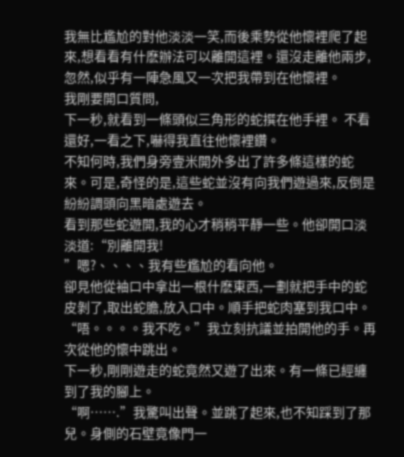我無比尷尬的對他淡淡一笑,而後乘勢從他懷裡爬了起來,想看看有什麽辦法可以離開這裡。還沒走離他兩步,忽然,似乎有一陣急風又一次把我帶到在他懷裡。
我剛要開口質問,
下一秒,就看到一條頭似三角形的蛇撰在他手裡。 不看還好,一看之下,嚇得我直往他懷裡鑽。
不知何時,我們身旁壹米開外多出了許多條這樣的蛇來。可是,奇怪的是,這些蛇並沒有向我們遊過來,反倒是紛紛調頭向黑暗處遊去。
看到那些蛇遊開,我的心才稍稍平靜一些。他卻開口淡淡道:“別離開我!
”嗯?、、、、我有些尷尬的看向他。
卻見他從袖口中拿出一根什麽東西,一劃就把手中的蛇皮剝了,取出蛇膽,放入口中。順手把蛇肉塞到我口中。
“唔。。。。我不吃。”我立刻抗議並拍開他的手。再次從他的懷中跳出。
下一秒,剛剛遊走的蛇竟然又遊了出來。有一條已經纏到了我的腳上。
“啊…….”我驚叫出聲。並跳了起來,也不知踩到了那兒。身側的石壁竟像門一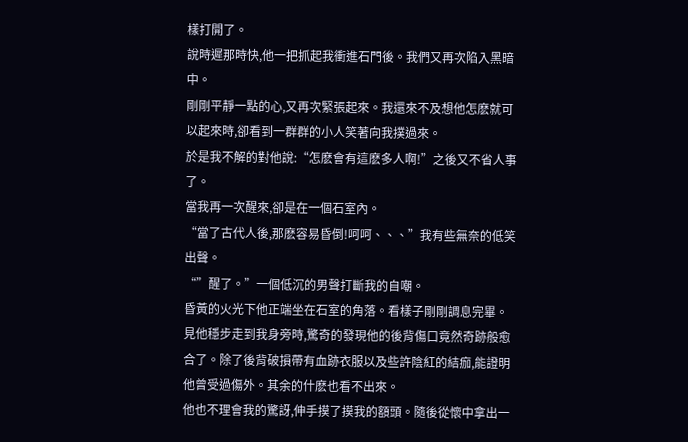樣打開了。
說時遲那時快,他一把抓起我衝進石門後。我們又再次陷入黑暗中。
剛剛平靜一點的心,又再次緊張起來。我還來不及想他怎麽就可以起來時,卻看到一群群的小人笑著向我撲過來。
於是我不解的對他說:“怎麽會有這麽多人啊!”之後又不省人事了。
當我再一次醒來,卻是在一個石室內。
“當了古代人後,那麽容易昏倒!呵呵、、、”我有些無奈的低笑出聲。
“”醒了。”一個低沉的男聲打斷我的自嘲。
昏黃的火光下他正端坐在石室的角落。看樣子剛剛調息完畢。見他穩步走到我身旁時,驚奇的發現他的後背傷口竟然奇跡般愈合了。除了後背破損帶有血跡衣服以及些許陰紅的結痂,能證明他曾受過傷外。其余的什麽也看不出來。
他也不理會我的驚訝,伸手摸了摸我的額頭。隨後從懷中拿出一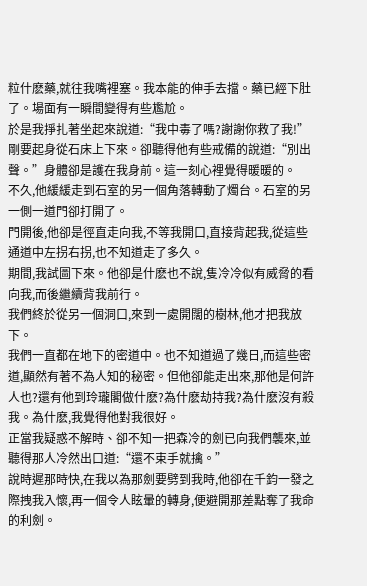粒什麽藥,就往我嘴裡塞。我本能的伸手去擋。藥已經下肚了。場面有一瞬間變得有些尷尬。
於是我掙扎著坐起來說道:“我中毒了嗎?謝謝你救了我!”剛要起身從石床上下來。卻聽得他有些戒備的說道:“別出聲。”身體卻是護在我身前。這一刻心裡覺得暖暖的。
不久,他緩緩走到石室的另一個角落轉動了燭台。石室的另一側一道門卻打開了。
門開後,他卻是徑直走向我,不等我開口,直接背起我,從這些通道中左拐右拐,也不知道走了多久。
期間,我試圖下來。他卻是什麽也不說,隻冷冷似有威脅的看向我,而後繼續背我前行。
我們終於從另一個洞口,來到一處開闊的樹林,他才把我放下。
我們一直都在地下的密道中。也不知道過了幾日,而這些密道,顯然有著不為人知的秘密。但他卻能走出來,那他是何許人也?還有他到玲瓏閣做什麽?為什麽劫持我?為什麽沒有殺我。為什麽,我覺得他對我很好。
正當我疑惑不解時、卻不知一把森冷的劍已向我們襲來,並聽得那人冷然出口道:“還不束手就擒。”
說時遲那時快,在我以為那劍要劈到我時,他卻在千鈞一發之際拽我入懷,再一個令人眩暈的轉身,便避開那差點奪了我命的利劍。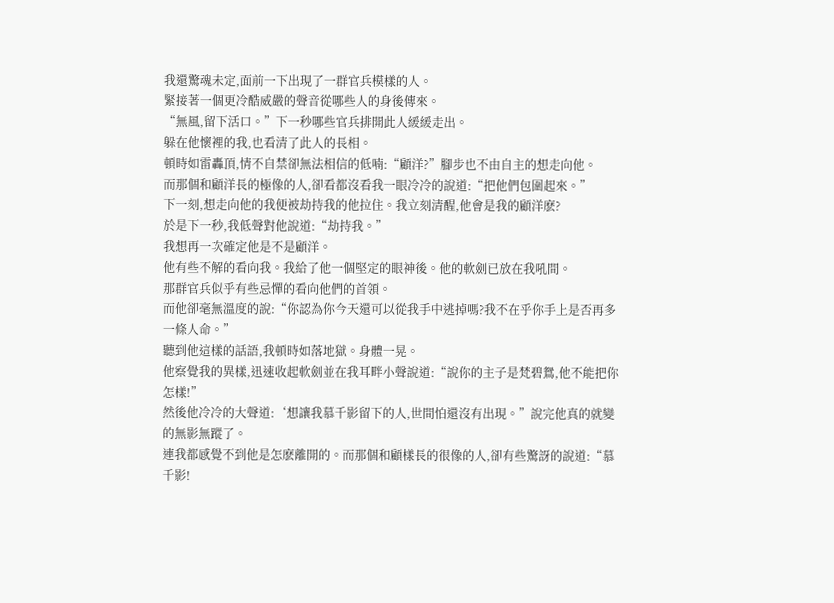我還驚魂未定,面前一下出現了一群官兵模樣的人。
緊接著一個更冷酷威嚴的聲音從哪些人的身後傳來。
“無風,留下活口。”下一秒哪些官兵排開此人緩緩走出。
躲在他懷裡的我,也看清了此人的長相。
頓時如雷轟頂,情不自禁卻無法相信的低喃:“顧洋?”腳步也不由自主的想走向他。
而那個和顧洋長的極像的人,卻看都沒看我一眼冷冷的說道:“把他們包圍起來。”
下一刻,想走向他的我便被劫持我的他拉住。我立刻清醒,他會是我的顧洋麽?
於是下一秒,我低聲對他說道:“劫持我。”
我想再一次確定他是不是顧洋。
他有些不解的看向我。我給了他一個堅定的眼神後。他的軟劍已放在我吼間。
那群官兵似乎有些忌憚的看向他們的首領。
而他卻毫無溫度的說:“你認為你今天還可以從我手中逃掉嗎?我不在乎你手上是否再多一條人命。”
聽到他這樣的話語,我頓時如落地獄。身體一晃。
他察覺我的異樣,迅速收起軟劍並在我耳畔小聲說道:“說你的主子是梵碧鴛,他不能把你怎樣!”
然後他冷冷的大聲道:‘想讓我慕千影留下的人,世間怕還沒有出現。”說完他真的就變的無影無蹤了。
連我都感覺不到他是怎麽離開的。而那個和顧樣長的很像的人,卻有些驚訝的說道:“慕千影!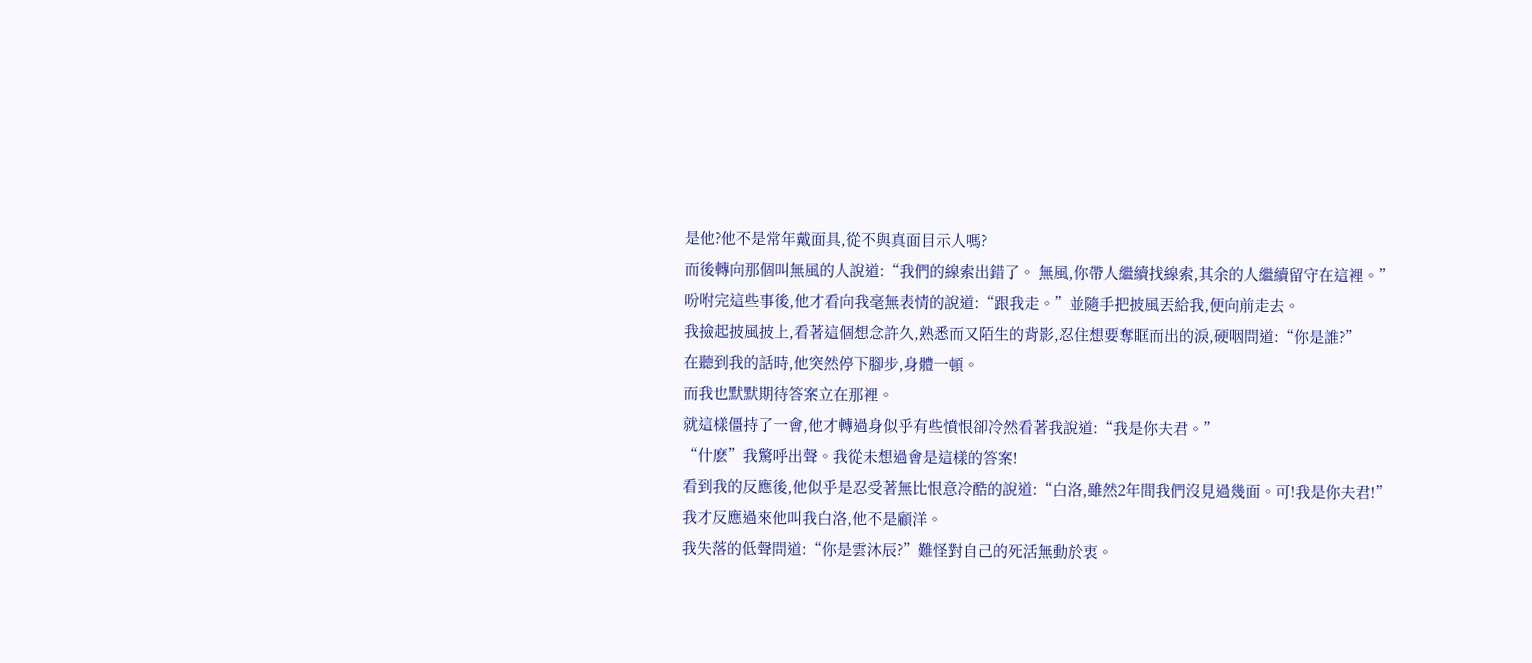是他?他不是常年戴面具,從不與真面目示人嗎?
而後轉向那個叫無風的人說道:“我們的線索出錯了。 無風,你帶人繼續找線索,其余的人繼續留守在這裡。”
吩咐完這些事後,他才看向我毫無表情的說道:“跟我走。”並隨手把披風丟給我,便向前走去。
我撿起披風披上,看著這個想念許久,熟悉而又陌生的背影,忍住想要奪眶而出的淚,硬咽問道:“你是誰?”
在聽到我的話時,他突然停下腳步,身體一頓。
而我也默默期待答案立在那裡。
就這樣僵持了一會,他才轉過身似乎有些憤恨卻冷然看著我說道:“我是你夫君。”
“什麽”我驚呼出聲。我從未想過會是這樣的答案!
看到我的反應後,他似乎是忍受著無比恨意冷酷的說道:“白洛,雖然2年間我們沒見過幾面。可!我是你夫君!”
我才反應過來他叫我白洛,他不是顧洋。
我失落的低聲問道:“你是雲沐辰?”難怪對自己的死活無動於衷。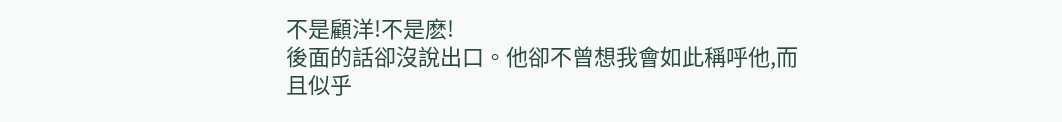不是顧洋!不是麽!
後面的話卻沒說出口。他卻不曾想我會如此稱呼他,而且似乎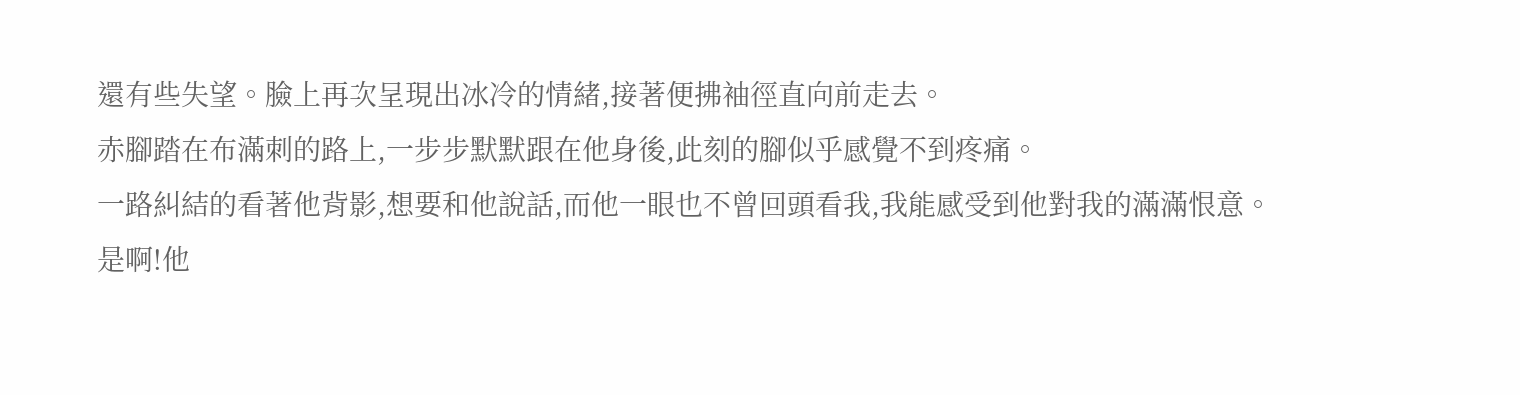還有些失望。臉上再次呈現出冰冷的情緒,接著便拂袖徑直向前走去。
赤腳踏在布滿刺的路上,一步步默默跟在他身後,此刻的腳似乎感覺不到疼痛。
一路糾結的看著他背影,想要和他說話,而他一眼也不曾回頭看我,我能感受到他對我的滿滿恨意。
是啊!他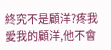終究不是顧洋?疼我愛我的顧洋,他不會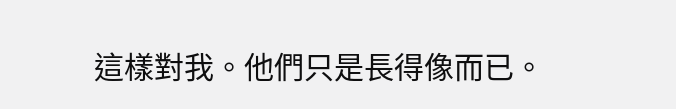這樣對我。他們只是長得像而已。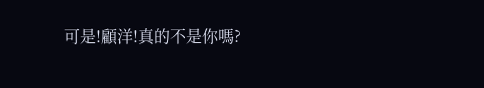可是!顧洋!真的不是你嗎?